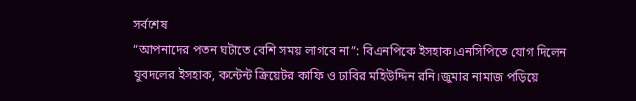সর্বশেষ
“আপনাদের পতন ঘটাতে বেশি সময় লাগবে না”: বিএনপিকে ইসহাক।এনসিপিতে যোগ দিলেন যুবদলের ইসহাক, কন্টেন্ট ক্রিয়েটর কাফি ও ঢাবির মহিউদ্দিন রনি।জুমার নামাজ পড়িয়ে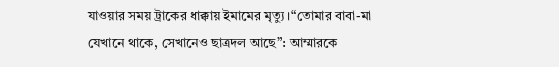যাওয়ার সময় ট্রাকের ধাক্কায় ইমামের মৃত্যু।“তোমার বাবা-মা যেখানে থাকে, সেখানেও ছাত্রদল আছে”: আম্মারকে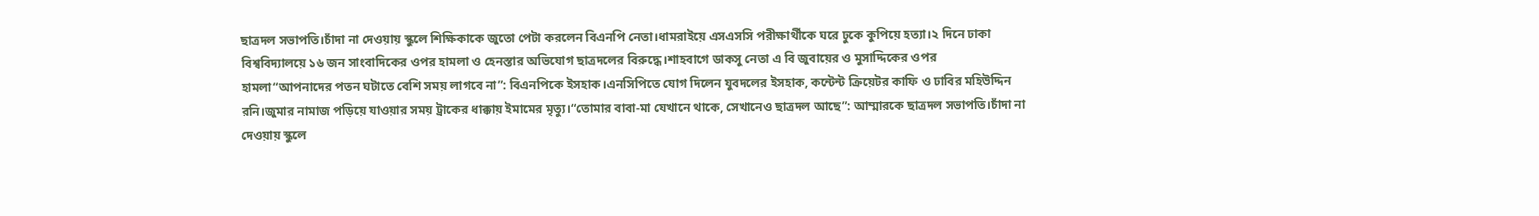ছাত্রদল সভাপতি।চাঁদা না দেওয়ায় স্কুলে শিক্ষিকাকে জুতো পেটা করলেন বিএনপি নেতা।ধামরাইয়ে এসএসসি পরীক্ষার্থীকে ঘরে ঢুকে কুপিয়ে হত্যা।২ দিনে ঢাকা বিশ্ববিদ্যালয়ে ১৬ জন সাংবাদিকের ওপর হামলা ও হেনস্তার অভিযোগ ছাত্রদলের বিরুদ্ধে।শাহবাগে ডাকসু নেতা এ বি জুবায়ের ও মুসাদ্দিকের ওপর হামলা“আপনাদের পতন ঘটাতে বেশি সময় লাগবে না”: বিএনপিকে ইসহাক।এনসিপিতে যোগ দিলেন যুবদলের ইসহাক, কন্টেন্ট ক্রিয়েটর কাফি ও ঢাবির মহিউদ্দিন রনি।জুমার নামাজ পড়িয়ে যাওয়ার সময় ট্রাকের ধাক্কায় ইমামের মৃত্যু।“তোমার বাবা-মা যেখানে থাকে, সেখানেও ছাত্রদল আছে”: আম্মারকে ছাত্রদল সভাপতি।চাঁদা না দেওয়ায় স্কুলে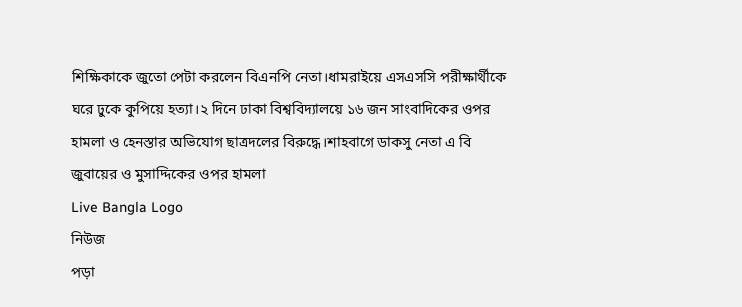শিক্ষিকাকে জুতো পেটা করলেন বিএনপি নেতা।ধামরাইয়ে এসএসসি পরীক্ষার্থীকে ঘরে ঢুকে কুপিয়ে হত্যা।২ দিনে ঢাকা বিশ্ববিদ্যালয়ে ১৬ জন সাংবাদিকের ওপর হামলা ও হেনস্তার অভিযোগ ছাত্রদলের বিরুদ্ধে।শাহবাগে ডাকসু নেতা এ বি জুবায়ের ও মুসাদ্দিকের ওপর হামলা
Live Bangla Logo
নিউজ
পড়া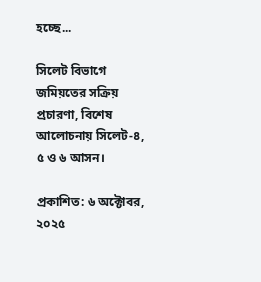হচ্ছে...

সিলেট বিভাগে জমিয়তের সক্রিয় প্রচারণা, বিশেষ আলোচনায় সিলেট-৪, ৫ ও ৬ আসন।

প্রকাশিত: ৬ অক্টোবর, ২০২৫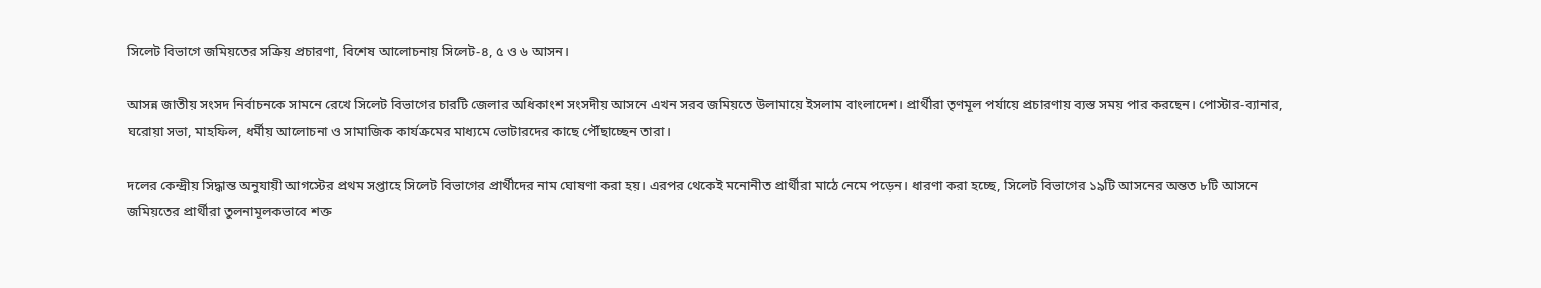সিলেট বিভাগে জমিয়তের সক্রিয় প্রচারণা, বিশেষ আলোচনায় সিলেট-৪, ৫ ও ৬ আসন।

আসন্ন জাতীয় সংসদ নির্বাচনকে সামনে রেখে সিলেট বিভাগের চারটি জেলার অধিকাংশ সংসদীয় আসনে এখন সরব জমিয়তে উলামায়ে ইসলাম বাংলাদেশ। প্রার্থীরা তৃণমূল পর্যায়ে প্রচারণায় ব্যস্ত সময় পার করছেন। পোস্টার-ব্যানার, ঘরোয়া সভা, মাহফিল, ধর্মীয় আলোচনা ও সামাজিক কার্যক্রমের মাধ্যমে ভোটারদের কাছে পৌঁছাচ্ছেন তারা।

দলের কেন্দ্রীয় সিদ্ধান্ত অনুযায়ী আগস্টের প্রথম সপ্তাহে সিলেট বিভাগের প্রার্থীদের নাম ঘোষণা করা হয়। এরপর থেকেই মনোনীত প্রার্থীরা মাঠে নেমে পড়েন। ধারণা করা হচ্ছে, সিলেট বিভাগের ১৯টি আসনের অন্তত ৮টি আসনে জমিয়তের প্রার্থীরা তুলনামূলকভাবে শক্ত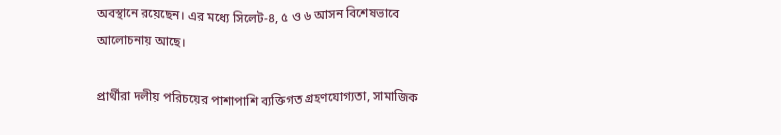অবস্থানে রয়েছেন। এর মধ্যে সিলেট-৪, ৫ ও ৬ আসন বিশেষভাবে আলোচনায় আছে।

প্রার্থীরা দলীয় পরিচয়ের পাশাপাশি ব্যক্তিগত গ্রহণযোগ্যতা, সামাজিক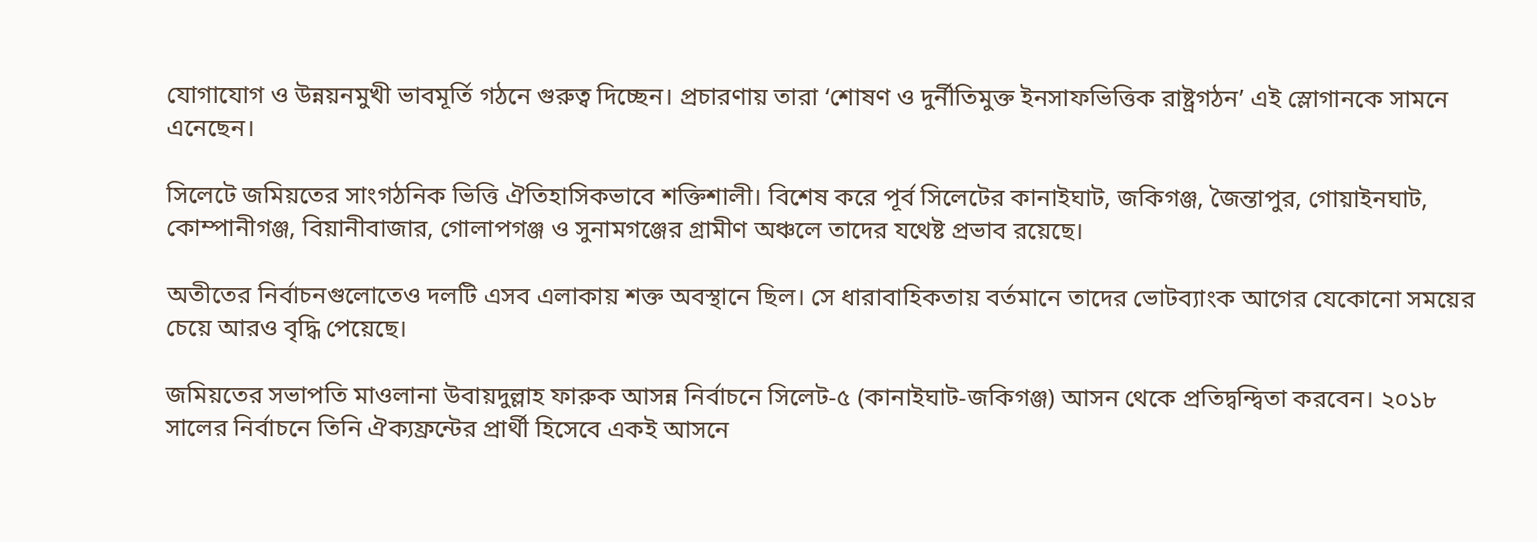যোগাযোগ ও উন্নয়নমুখী ভাবমূর্তি গঠনে গুরুত্ব দিচ্ছেন। প্রচারণায় তারা ‘শোষণ ও দুর্নীতিমুক্ত ইনসাফভিত্তিক রাষ্ট্রগঠন’ এই স্লোগানকে সামনে এনেছেন।

সিলেটে জমিয়তের সাংগঠনিক ভিত্তি ঐতিহাসিকভাবে শক্তিশালী। বিশেষ করে পূর্ব সিলেটের কানাইঘাট, জকিগঞ্জ, জৈন্তাপুর, গোয়াইনঘাট, কোম্পানীগঞ্জ, বিয়ানীবাজার, গোলাপগঞ্জ ও সুনামগঞ্জের গ্রামীণ অঞ্চলে তাদের যথেষ্ট প্রভাব রয়েছে।

অতীতের নির্বাচনগুলোতেও দলটি এসব এলাকায় শক্ত অবস্থানে ছিল। সে ধারাবাহিকতায় বর্তমানে তাদের ভোটব্যাংক আগের যেকোনো সময়ের চেয়ে আরও বৃদ্ধি পেয়েছে।

জমিয়তের সভাপতি মাওলানা উবায়দুল্লাহ ফারুক আসন্ন নির্বাচনে সিলেট-৫ (কানাইঘাট-জকিগঞ্জ) আসন থেকে প্রতিদ্বন্দ্বিতা করবেন। ২০১৮ সালের নির্বাচনে তিনি ঐক্যফ্রন্টের প্রার্থী হিসেবে একই আসনে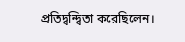প্রতিদ্বন্দ্বিতা করেছিলেন।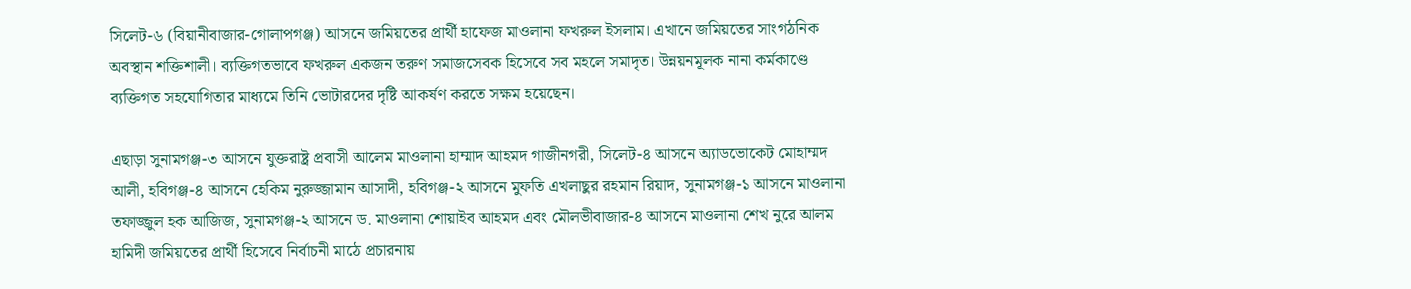সিলেট-৬ (বিয়ানীবাজার-গোলাপগঞ্জ) আসনে জমিয়তের প্রার্থী হাফেজ মাওলানা ফখরুল ইসলাম। এখানে জমিয়তের সাংগঠনিক অবস্থান শক্তিশালী। ব্যক্তিগতভাবে ফখরুল একজন তরুণ সমাজসেবক হিসেবে সব মহলে সমাদৃত। উন্নয়নমূলক নানা কর্মকাণ্ডে ব‍্যক্তিগত সহযোগিতার মাধ্যমে তিনি ভোটারদের দৃষ্টি আকর্ষণ করতে সক্ষম হয়েছেন।

এছাড়া সুনামগঞ্জ-৩ আসনে যুক্তরাষ্ট্র প্রবাসী আলেম মাওলানা হাম্মাদ আহমদ গাজীনগরী, সিলেট-৪ আসনে অ্যাডভোকেট মোহাম্মদ আলী, হবিগঞ্জ-৪ আসনে হেকিম নুরুজ্জামান আসাদী, হবিগঞ্জ-২ আসনে মুফতি এখলাছুর রহমান রিয়াদ, সুনামগঞ্জ-১ আসনে মাওলানা তফাজ্জুল হক আজিজ, সুনামগঞ্জ-২ আসনে ড. মাওলানা শোয়াইব আহমদ এবং মৌলভীবাজার-৪ আসনে মাওলানা শেখ নুরে আলম হামিদী জমিয়তের প্রার্থী হিসেবে নির্বাচনী মাঠে প্রচারনায়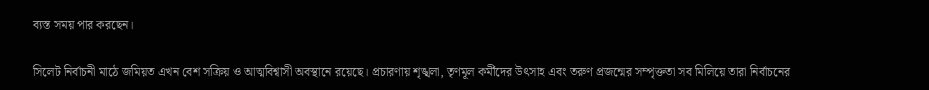ব্যস্ত সময় পার করছেন।

সিলেট নির্বাচনী মাঠে জমিয়ত এখন বেশ সক্রিয় ও আত্মবিশ্বাসী অবস্থানে রয়েছে। প্রচারণায় শৃঙ্খলা, তৃণমূল কর্মীদের উৎসাহ এবং তরুণ প্রজন্মের সম্পৃক্ততা সব মিলিয়ে তারা নির্বাচনের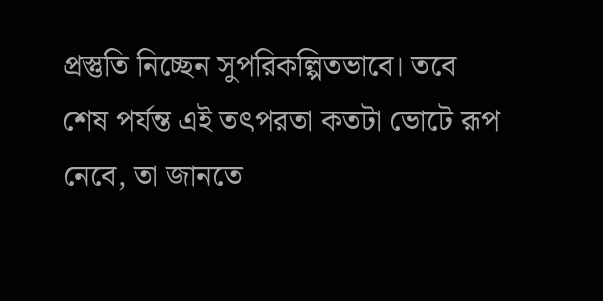প্রস্তুতি নিচ্ছেন সুপরিকল্পিতভাবে। তবে শেষ পর্যন্ত এই তৎপরতা কতটা ভোটে রূপ নেবে, তা জানতে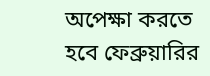অপেক্ষা করতে হবে ফেব্রুয়ারির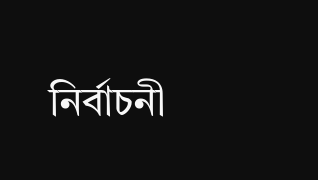নির্বাচনী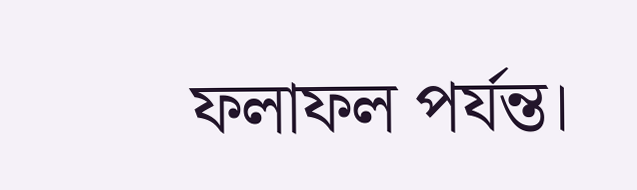ফলাফল পর্যন্ত।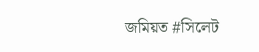জমিয়ত #সিলেট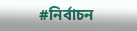#নির্বাচন